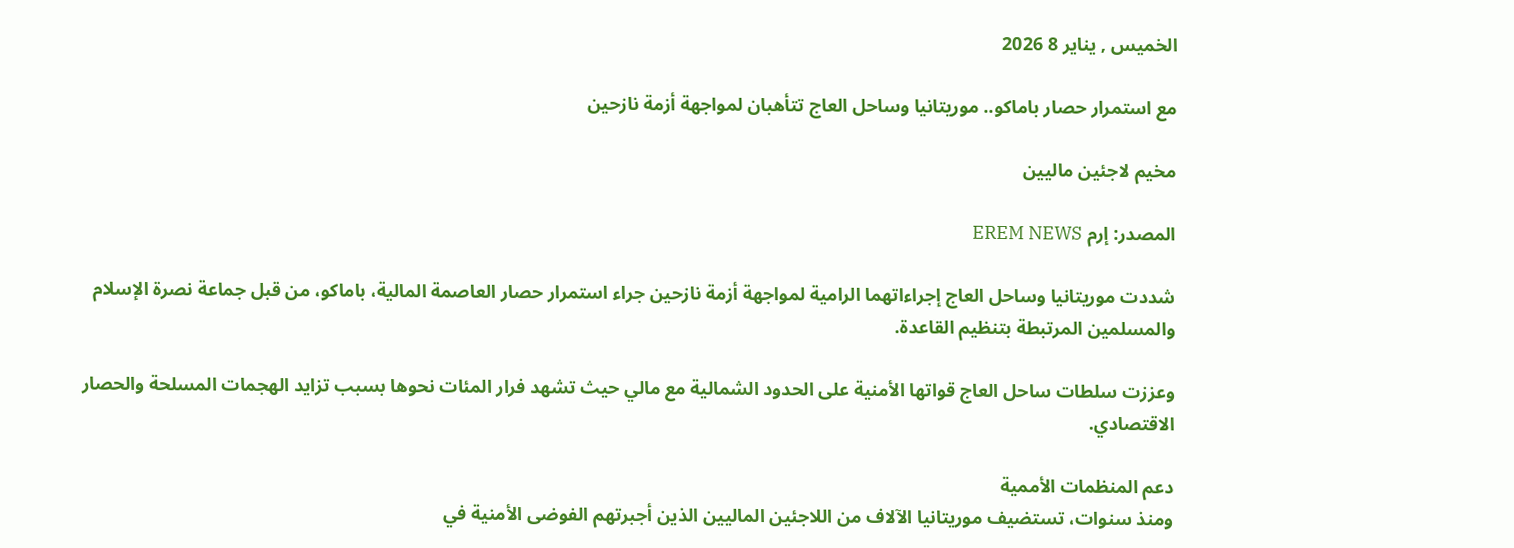الخميس , يناير 8 2026

مع استمرار حصار باماكو.. موريتانيا وساحل العاج تتأهبان لمواجهة أزمة نازحين

مخيم لاجئين ماليين

المصدر: إرم EREM NEWS

شددت موريتانيا وساحل العاج إجراءاتهما الرامية لمواجهة أزمة نازحين جراء استمرار حصار العاصمة المالية، باماكو، من قبل جماعة نصرة الإسلام والمسلمين المرتبطة بتنظيم القاعدة.

وعززت سلطات ساحل العاج قواتها الأمنية على الحدود الشمالية مع مالي حيث تشهد فرار المئات نحوها بسبب تزايد الهجمات المسلحة والحصار الاقتصادي.

دعم المنظمات الأممية
ومنذ سنوات، تستضيف موريتانيا الآلاف من اللاجئين الماليين الذين أجبرتهم الفوضى الأمنية في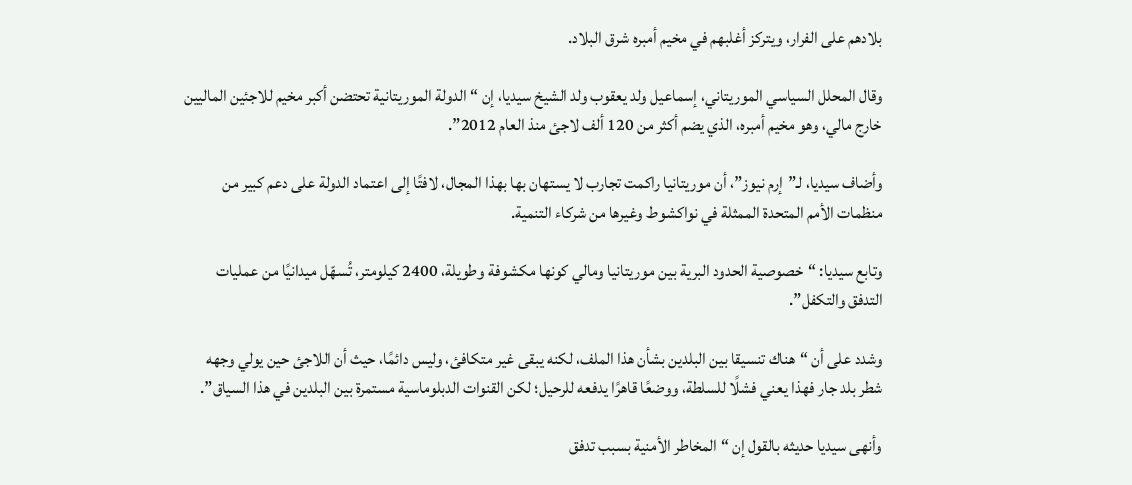بلادهم على الفرار، ويتركز أغلبهم في مخيم أمبره شرق البلاد.

وقال المحلل السياسي الموريتاني، إسماعيل ولد يعقوب ولد الشيخ سيديا، إن “الدولة الموريتانية تحتضن أكبر مخيم للاجئين الماليين خارج مالي، وهو مخيم أمبره، الذي يضم أكثر من 120 ألف لاجئ منذ العام 2012”.

وأضاف سيديا، لـ”إرم نيوز”، أن موريتانيا راكمت تجارب لا يستهان بها بهذا المجال، لافتًا إلى اعتماد الدولة على دعم كبير من منظمات الأمم المتحدة الممثلة في نواكشوط وغيرها من شركاء التنمية.

وتابع سيديا: “خصوصية الحدود البرية بين موريتانيا ومالي كونها مكشوفة وطويلة، 2400 كيلومتر، تُسهّل ميدانيًا من عمليات التدفق والتكفل”.

وشدد على أن “هناك تنسيقا بين البلدين بشأن هذا الملف، لكنه يبقى غير متكافئ، وليس دائمًا، حيث أن اللاجئ حين يولي وجهه شطر بلد جار فهذا يعني فشلًا للسلطة، ووضعًا قاهرًا يدفعه للرحيل؛ لكن القنوات الدبلوماسية مستمرة بين البلدين في هذا السياق”.

وأنهى سيديا حديثه بالقول إن “المخاطر الأمنية بسبب تدفق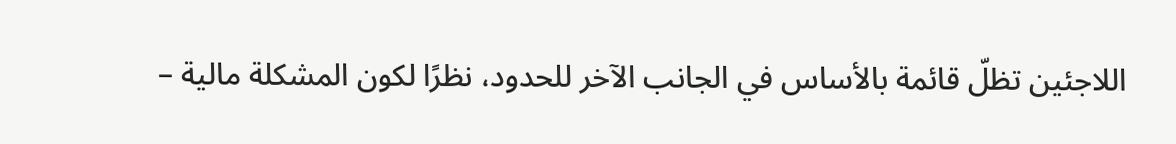اللاجئين تظلّ قائمة بالأساس في الجانب الآخر للحدود، نظرًا لكون المشكلة مالية –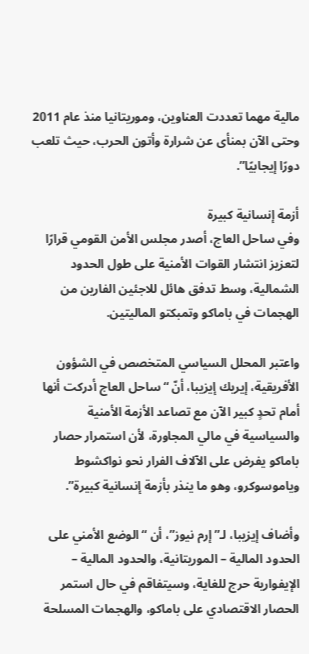مالية مهما تعددت العناوين، وموريتانيا منذ عام 2011 وحتى الآن بمنأى عن شرارة وأتون الحرب، حيث تلعب دورًا إيجابيًا”.

أزمة إنسانية كبيرة
وفي ساحل العاج، أصدر مجلس الأمن القومي قرارًا لتعزيز انتشار القوات الأمنية على طول الحدود الشمالية، وسط تدفق هائل للاجئين الفارين من الهجمات في باماكو وتمبكتو الماليتين.

واعتبر المحلل السياسي المتخصص في الشؤون الأفريقية، إيريك إيزيبا، أنّ “ساحل العاج أدركت أنها أمام تحدٍ كبير الآن مع تصاعد الأزمة الأمنية والسياسية في مالي المجاورة، لأن استمرار حصار باماكو يفرض على الآلاف الفرار نحو نواكشوط وياموسوكرو، وهو ما ينذر بأزمة إنسانية كبيرة”.

وأضاف إيزيبا، لـ”إرم نيوز”، أن “الوضع الأمني على الحدود المالية – الموريتانية، والحدود المالية – الإيفوارية حرج للغاية، وسيتفاقم في حال استمر الحصار الاقتصادي على باماكو، والهجمات المسلحة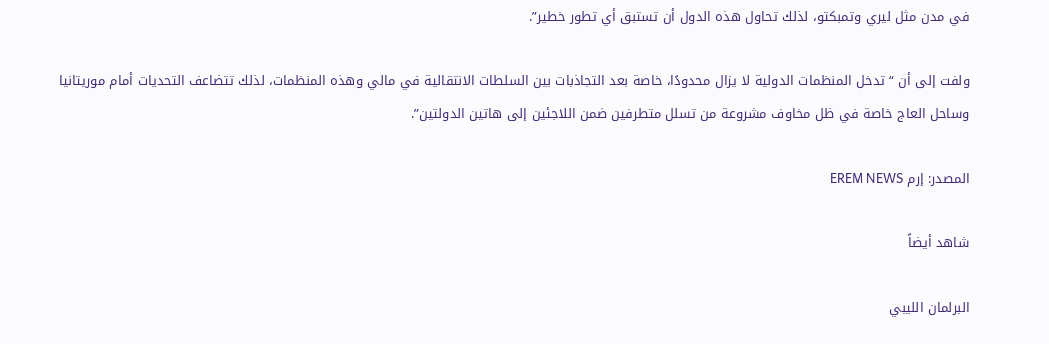في مدن مثل ليري وتمبكتو، لذلك تحاول هذه الدول أن تستبق أي تطور خطير”.

ولفت إلى أن “تدخل المنظمات الدولية لا يزال محدودًا، خاصة بعد التجاذبات بين السلطات الانتقالية في مالي وهذه المنظمات، لذلك تتضاعف التحديات أمام موريتانيا وساحل العاج خاصة في ظل مخاوف مشروعة من تسلل متطرفين ضمن اللاجئين إلى هاتين الدولتين”.

المصدر: إرم EREM NEWS

شاهد أيضاً

البرلمان الليبي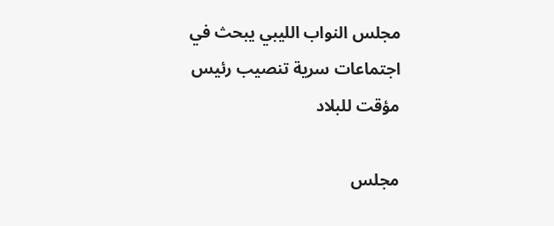مجلس النواب الليبي يبحث في اجتماعات سرية تنصيب رئيس مؤقت للبلاد

مجلس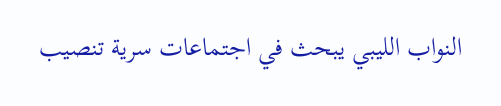النواب الليبي يبحث في اجتماعات سرية تنصيب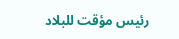رئيس مؤقت للبلاد